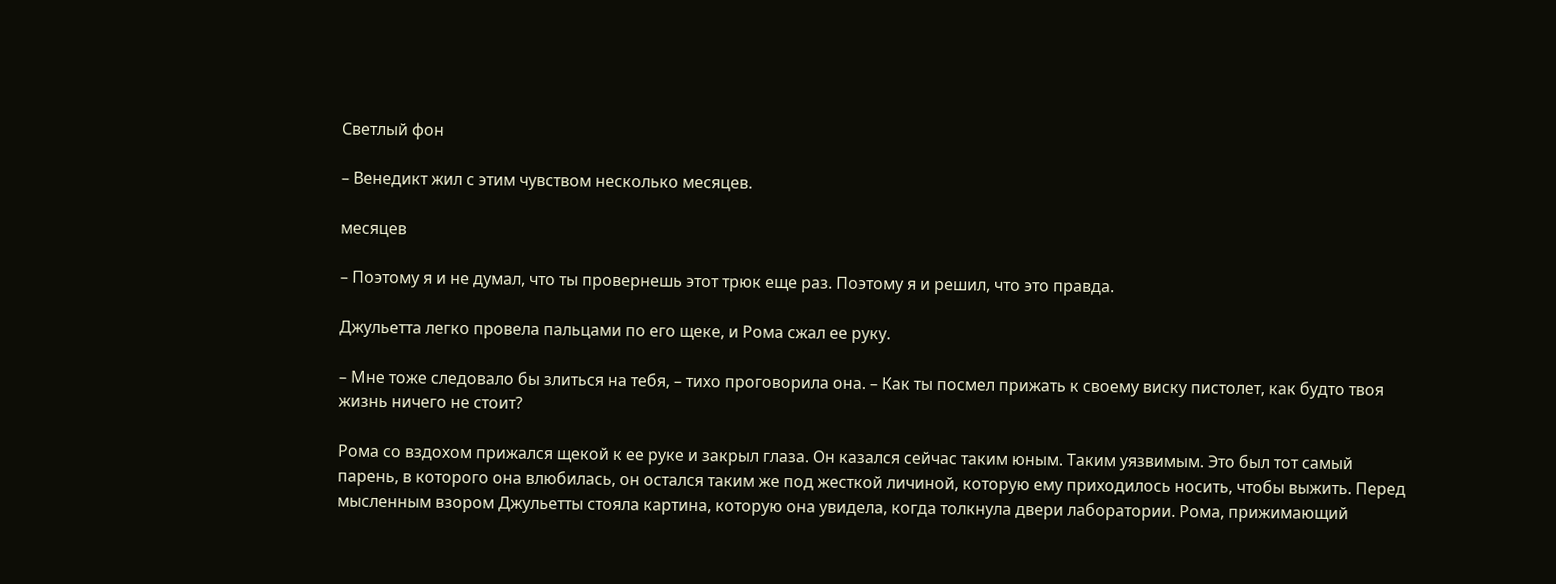Светлый фон

– Венедикт жил с этим чувством несколько месяцев.

месяцев

– Поэтому я и не думал, что ты провернешь этот трюк еще раз. Поэтому я и решил, что это правда.

Джульетта легко провела пальцами по его щеке, и Рома сжал ее руку.

– Мне тоже следовало бы злиться на тебя, – тихо проговорила она. – Как ты посмел прижать к своему виску пистолет, как будто твоя жизнь ничего не стоит?

Рома со вздохом прижался щекой к ее руке и закрыл глаза. Он казался сейчас таким юным. Таким уязвимым. Это был тот самый парень, в которого она влюбилась, он остался таким же под жесткой личиной, которую ему приходилось носить, чтобы выжить. Перед мысленным взором Джульетты стояла картина, которую она увидела, когда толкнула двери лаборатории. Рома, прижимающий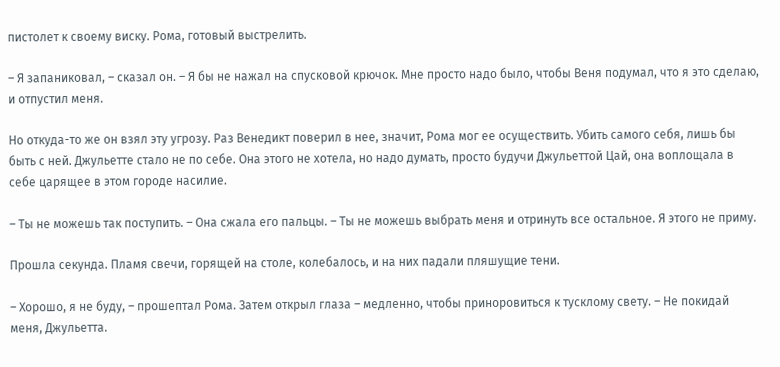пистолет к своему виску. Рома, готовый выстрелить.

– Я запаниковал, – сказал он. – Я бы не нажал на спусковой крючок. Мне просто надо было, чтобы Веня подумал, что я это сделаю, и отпустил меня.

Но откуда-то же он взял эту угрозу. Раз Венедикт поверил в нее, значит, Рома мог ее осуществить. Убить самого себя, лишь бы быть с ней. Джульетте стало не по себе. Она этого не хотела, но надо думать, просто будучи Джульеттой Цай, она воплощала в себе царящее в этом городе насилие.

– Ты не можешь так поступить. – Она сжала его пальцы. – Ты не можешь выбрать меня и отринуть все остальное. Я этого не приму.

Прошла секунда. Пламя свечи, горящей на столе, колебалось, и на них падали пляшущие тени.

– Хорошо, я не буду, – прошептал Рома. Затем открыл глаза – медленно, чтобы приноровиться к тусклому свету. – Не покидай меня, Джульетта.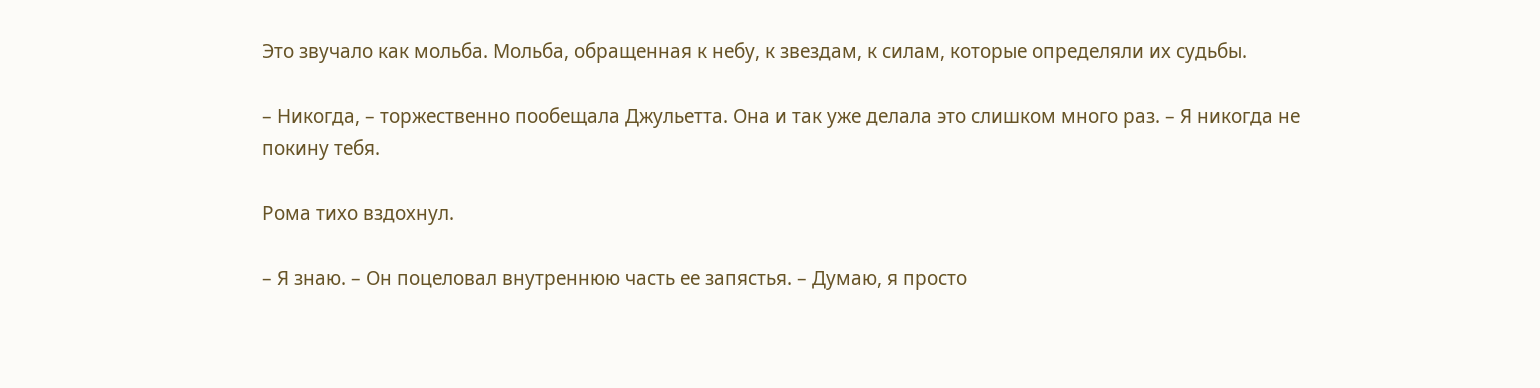Это звучало как мольба. Мольба, обращенная к небу, к звездам, к силам, которые определяли их судьбы.

– Никогда, – торжественно пообещала Джульетта. Она и так уже делала это слишком много раз. – Я никогда не покину тебя.

Рома тихо вздохнул.

– Я знаю. – Он поцеловал внутреннюю часть ее запястья. – Думаю, я просто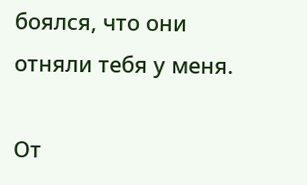боялся, что они отняли тебя у меня.

От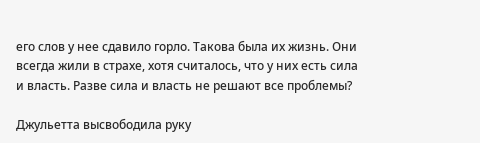его слов у нее сдавило горло. Такова была их жизнь. Они всегда жили в страхе, хотя считалось, что у них есть сила и власть. Разве сила и власть не решают все проблемы?

Джульетта высвободила руку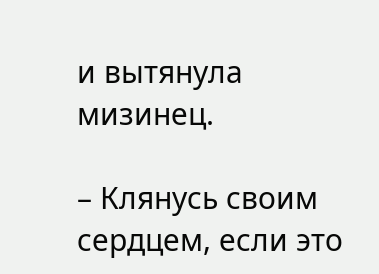и вытянула мизинец.

– Клянусь своим сердцем, если это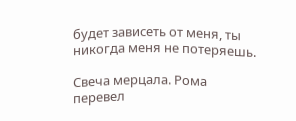будет зависеть от меня, ты никогда меня не потеряешь.

Свеча мерцала. Рома перевел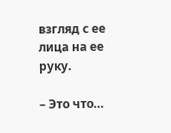взгляд с ее лица на ее руку.

– Это что…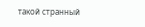такой странный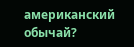американский обычай?